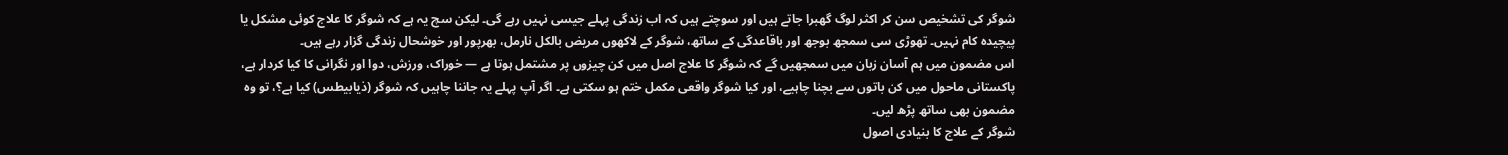شوگر کی تشخیص سن کر اکثر لوگ گھبرا جاتے ہیں اور سوچتے ہیں کہ اب زندگی پہلے جیسی نہیں رہے گی۔ لیکن سچ یہ ہے کہ شوگر کا علاج کوئی مشکل یا پیچیدہ کام نہیں۔ تھوڑی سی سمجھ بوجھ اور باقاعدگی کے ساتھ، شوگر کے لاکھوں مریض بالکل نارمل، بھرپور اور خوشحال زندگی گزار رہے ہیں۔
اس مضمون میں ہم آسان زبان میں سمجھیں گے کہ شوگر کا علاج اصل میں کن چیزوں پر مشتمل ہوتا ہے — خوراک، ورزش، دوا اور نگرانی کا کیا کردار ہے، پاکستانی ماحول میں کن باتوں سے بچنا چاہیے، اور کیا شوگر واقعی مکمل ختم ہو سکتی ہے۔ اگر آپ پہلے یہ جاننا چاہیں کہ شوگر (ذیابیطس) کیا ہے؟، تو وہ مضمون بھی ساتھ پڑھ لیں۔
شوگر کے علاج کا بنیادی اصول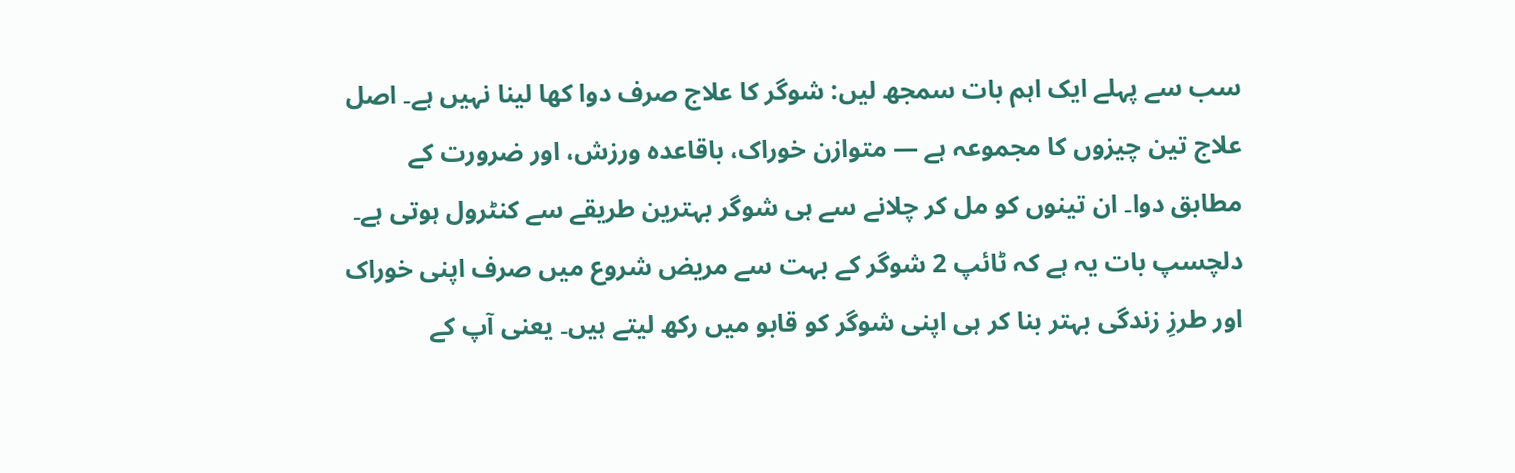سب سے پہلے ایک اہم بات سمجھ لیں: شوگر کا علاج صرف دوا کھا لینا نہیں ہے۔ اصل علاج تین چیزوں کا مجموعہ ہے — متوازن خوراک، باقاعدہ ورزش، اور ضرورت کے مطابق دوا۔ ان تینوں کو مل کر چلانے سے ہی شوگر بہترین طریقے سے کنٹرول ہوتی ہے۔
دلچسپ بات یہ ہے کہ ٹائپ 2 شوگر کے بہت سے مریض شروع میں صرف اپنی خوراک اور طرزِ زندگی بہتر بنا کر ہی اپنی شوگر کو قابو میں رکھ لیتے ہیں۔ یعنی آپ کے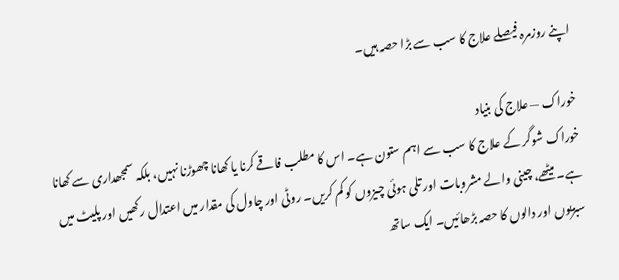اپنے روزمرہ فیصلے علاج کا سب سے بڑا حصہ ہیں۔

خوراک — علاج کی بنیاد
خوراک شوگر کے علاج کا سب سے اہم ستون ہے۔ اس کا مطلب فاقے کرنا یا کھانا چھوڑنا نہیں، بلکہ سمجھداری سے کھانا ہے۔ میٹھے، چینی والے مشروبات اور تلی ہوئی چیزوں کو کم کریں۔ روٹی اور چاول کی مقدار میں اعتدال رکھیں اور پلیٹ میں سبزیوں اور دالوں کا حصہ بڑھائیں۔ ایک ساتھ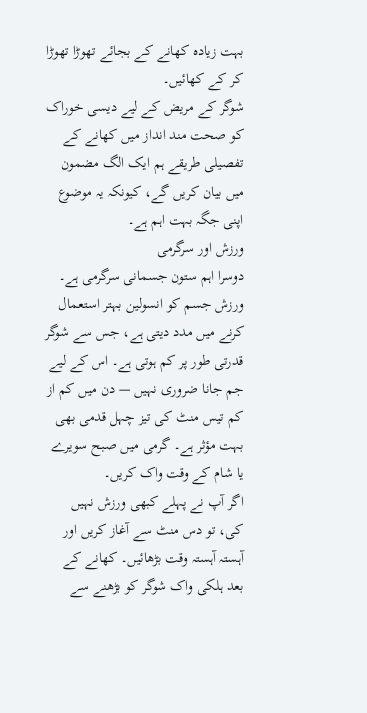بہت زیادہ کھانے کے بجائے تھوڑا تھوڑا کر کے کھائیں۔
شوگر کے مریض کے لیے دیسی خوراک کو صحت مند انداز میں کھانے کے تفصیلی طریقے ہم ایک الگ مضمون میں بیان کریں گے، کیونکہ یہ موضوع اپنی جگہ بہت اہم ہے۔
ورزش اور سرگرمی
دوسرا اہم ستون جسمانی سرگرمی ہے۔ ورزش جسم کو انسولین بہتر استعمال کرنے میں مدد دیتی ہے، جس سے شوگر قدرتی طور پر کم ہوتی ہے۔ اس کے لیے جم جانا ضروری نہیں — دن میں کم از کم تیس منٹ کی تیز چہل قدمی بھی بہت مؤثر ہے۔ گرمی میں صبح سویرے یا شام کے وقت واک کریں۔
اگر آپ نے پہلے کبھی ورزش نہیں کی، تو دس منٹ سے آغاز کریں اور آہستہ آہستہ وقت بڑھائیں۔ کھانے کے بعد ہلکی واک شوگر کو بڑھنے سے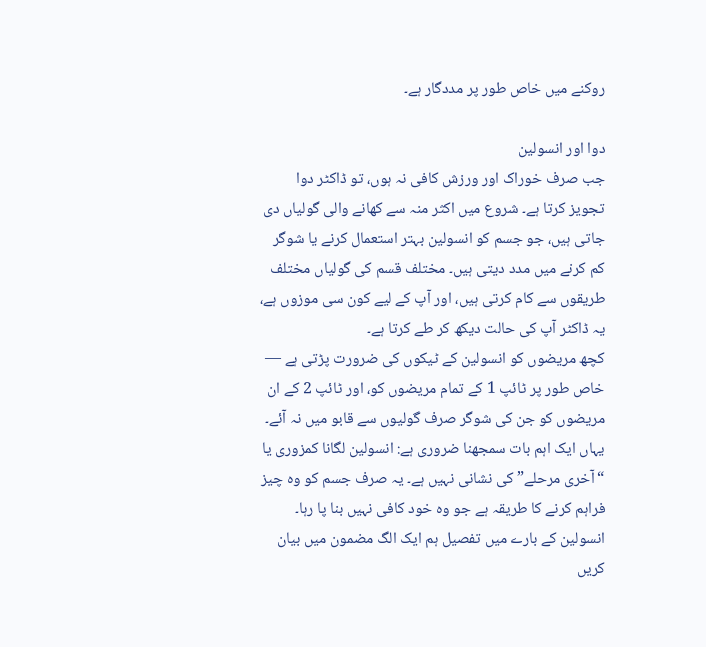روکنے میں خاص طور پر مددگار ہے۔

دوا اور انسولین
جب صرف خوراک اور ورزش کافی نہ ہوں، تو ڈاکٹر دوا تجویز کرتا ہے۔ شروع میں اکثر منہ سے کھانے والی گولیاں دی جاتی ہیں، جو جسم کو انسولین بہتر استعمال کرنے یا شوگر کم کرنے میں مدد دیتی ہیں۔ مختلف قسم کی گولیاں مختلف طریقوں سے کام کرتی ہیں، اور آپ کے لیے کون سی موزوں ہے، یہ ڈاکٹر آپ کی حالت دیکھ کر طے کرتا ہے۔
کچھ مریضوں کو انسولین کے ٹیکوں کی ضرورت پڑتی ہے — خاص طور پر ٹائپ 1 کے تمام مریضوں کو، اور ٹائپ 2 کے ان مریضوں کو جن کی شوگر صرف گولیوں سے قابو میں نہ آئے۔ یہاں ایک اہم بات سمجھنا ضروری ہے: انسولین لگانا کمزوری یا “آخری مرحلے” کی نشانی نہیں ہے۔ یہ صرف جسم کو وہ چیز فراہم کرنے کا طریقہ ہے جو وہ خود کافی نہیں بنا پا رہا۔ انسولین کے بارے میں تفصیل ہم ایک الگ مضمون میں بیان کریں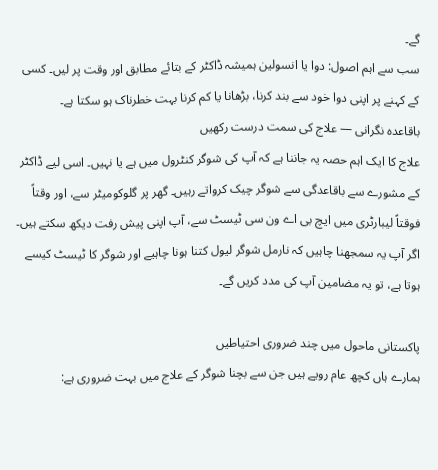گے۔
سب سے اہم اصول: دوا یا انسولین ہمیشہ ڈاکٹر کے بتائے مطابق اور وقت پر لیں۔ کسی کے کہنے پر اپنی دوا خود سے بند کرنا، بڑھانا یا کم کرنا بہت خطرناک ہو سکتا ہے۔
باقاعدہ نگرانی — علاج کی سمت درست رکھیں
علاج کا ایک اہم حصہ یہ جاننا ہے کہ آپ کی شوگر کنٹرول میں ہے یا نہیں۔ اسی لیے ڈاکٹر کے مشورے سے باقاعدگی سے شوگر چیک کرواتے رہیں۔ گھر پر گلوکومیٹر سے، اور وقتاً فوقتاً لیبارٹری میں ایچ بی اے ون سی ٹیسٹ سے، آپ اپنی پیش رفت دیکھ سکتے ہیں۔ اگر آپ یہ سمجھنا چاہیں کہ نارمل شوگر لیول کتنا ہونا چاہیے اور شوگر کا ٹیسٹ کیسے ہوتا ہے، تو یہ مضامین آپ کی مدد کریں گے۔

پاکستانی ماحول میں چند ضروری احتیاطیں
ہمارے ہاں کچھ عام رویے ہیں جن سے بچنا شوگر کے علاج میں بہت ضروری ہے: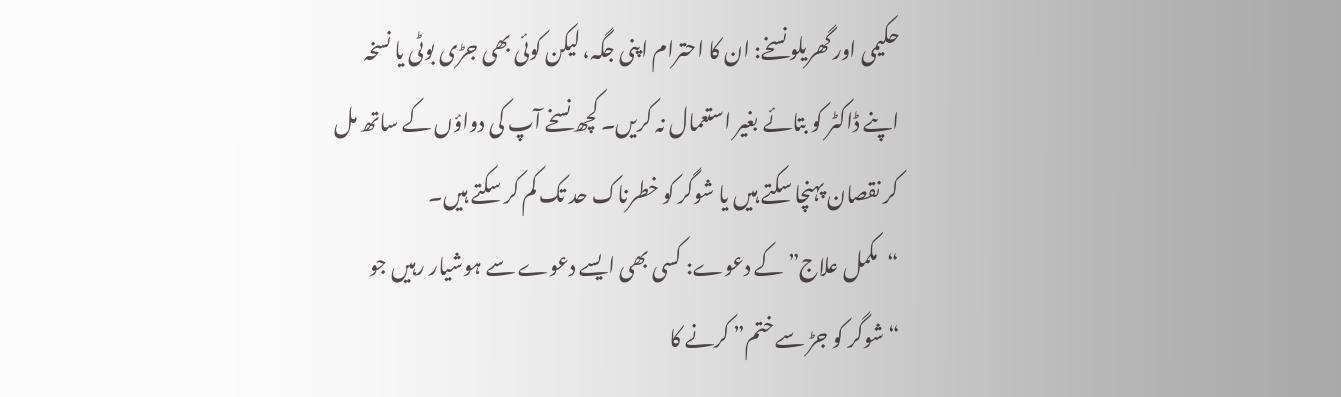حکیمی اور گھریلو نسخے: ان کا احترام اپنی جگہ، لیکن کوئی بھی جڑی بوٹی یا نسخہ اپنے ڈاکٹر کو بتائے بغیر استعمال نہ کریں۔ کچھ نسخے آپ کی دواؤں کے ساتھ مل کر نقصان پہنچا سکتے ہیں یا شوگر کو خطرناک حد تک کم کر سکتے ہیں۔
“مکمل علاج” کے دعوے: کسی بھی ایسے دعوے سے ہوشیار رہیں جو “شوگر کو جڑ سے ختم” کرنے کا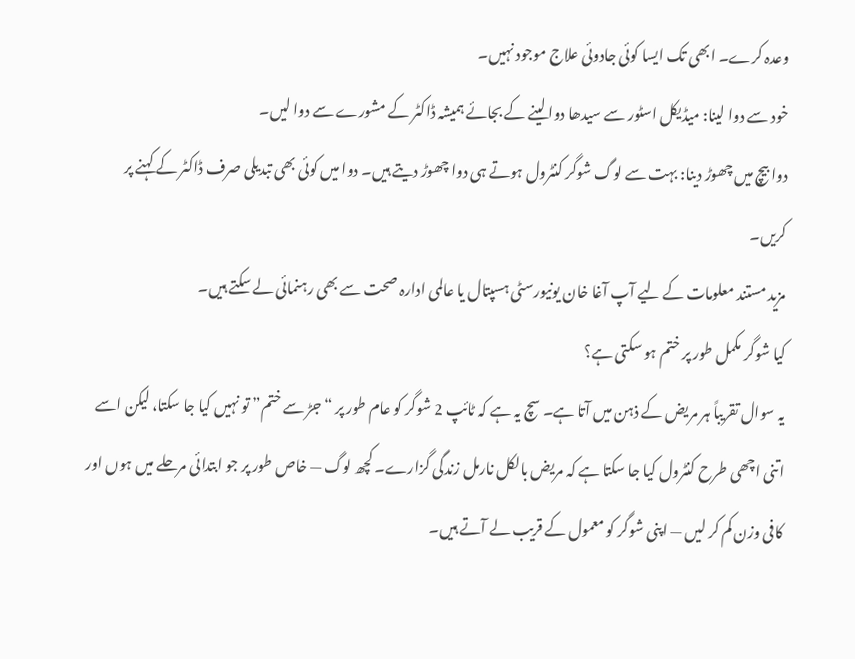وعدہ کرے۔ ابھی تک ایسا کوئی جادوئی علاج موجود نہیں۔
خود سے دوا لینا: میڈیکل اسٹور سے سیدھا دوا لینے کے بجائے ہمیشہ ڈاکٹر کے مشورے سے دوا لیں۔
دوا بیچ میں چھوڑ دینا: بہت سے لوگ شوگر کنٹرول ہوتے ہی دوا چھوڑ دیتے ہیں۔ دوا میں کوئی بھی تبدیلی صرف ڈاکٹر کے کہنے پر کریں۔
مزید مستند معلومات کے لیے آپ آغا خان یونیورسٹی ہسپتال یا عالمی ادارہ صحت سے بھی رہنمائی لے سکتے ہیں۔
کیا شوگر مکمل طور پر ختم ہو سکتی ہے؟
یہ سوال تقریباً ہر مریض کے ذہن میں آتا ہے۔ سچ یہ ہے کہ ٹائپ 2 شوگر کو عام طور پر “جڑ سے ختم” تو نہیں کیا جا سکتا، لیکن اسے اتنی اچھی طرح کنٹرول کیا جا سکتا ہے کہ مریض بالکل نارمل زندگی گزارے۔ کچھ لوگ — خاص طور پر جو ابتدائی مرحلے میں ہوں اور کافی وزن کم کر لیں — اپنی شوگر کو معمول کے قریب لے آتے ہیں۔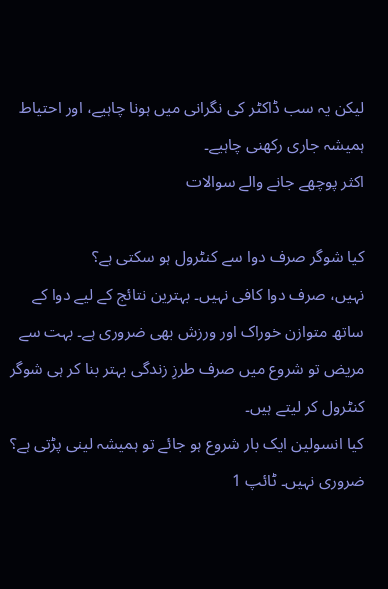لیکن یہ سب ڈاکٹر کی نگرانی میں ہونا چاہیے، اور احتیاط ہمیشہ جاری رکھنی چاہیے۔
اکثر پوچھے جانے والے سوالات

کیا شوگر صرف دوا سے کنٹرول ہو سکتی ہے؟
نہیں، صرف دوا کافی نہیں۔ بہترین نتائج کے لیے دوا کے ساتھ متوازن خوراک اور ورزش بھی ضروری ہے۔ بہت سے مریض تو شروع میں صرف طرزِ زندگی بہتر بنا کر ہی شوگر کنٹرول کر لیتے ہیں۔
کیا انسولین ایک بار شروع ہو جائے تو ہمیشہ لینی پڑتی ہے؟
ضروری نہیں۔ ٹائپ 1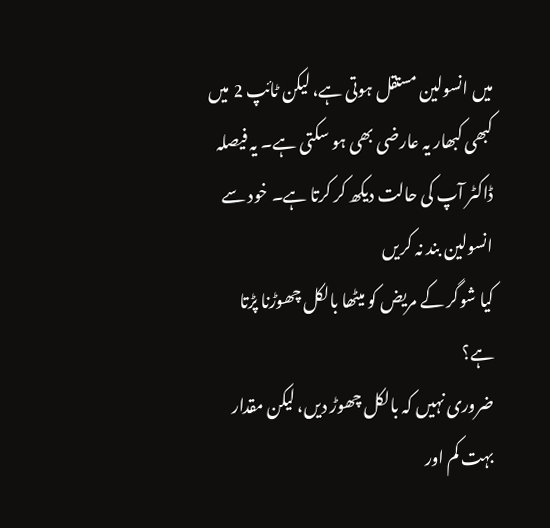میں انسولین مستقل ہوتی ہے، لیکن ٹائپ 2 میں کبھی کبھار یہ عارضی بھی ہو سکتی ہے۔ یہ فیصلہ ڈاکٹر آپ کی حالت دیکھ کر کرتا ہے۔ خود سے انسولین بند نہ کریں
کیا شوگر کے مریض کو میٹھا بالکل چھوڑنا پڑتا ہے؟
ضروری نہیں کہ بالکل چھوڑ دیں، لیکن مقدار بہت کم اور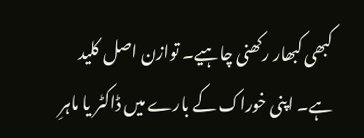کبھی کبھار رکھنی چاہیے۔ توازن اصل کلید ہے۔ اپنی خوراک کے بارے میں ڈاکٹر یا ماہرِ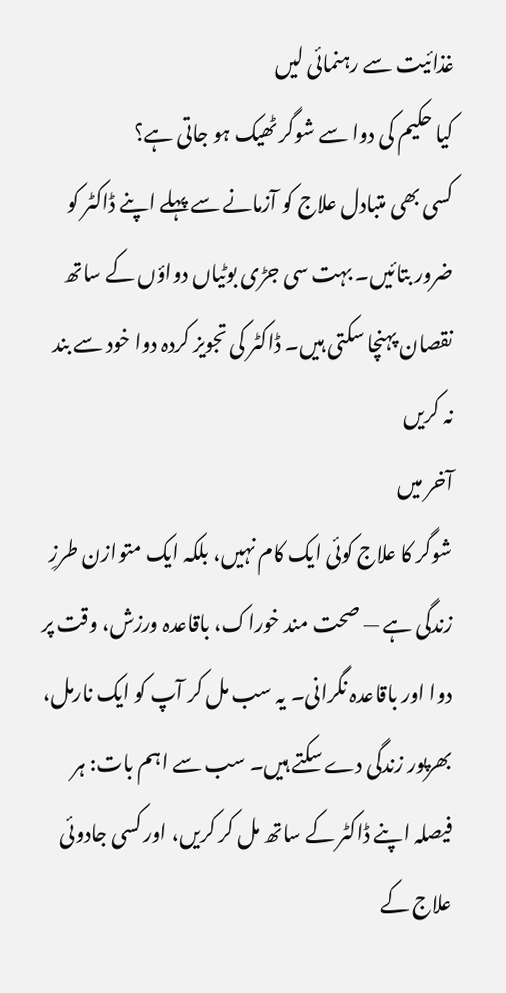غذائیت سے رہنمائی لیں
کیا حکیم کی دوا سے شوگر ٹھیک ہو جاتی ہے؟
کسی بھی متبادل علاج کو آزمانے سے پہلے اپنے ڈاکٹر کو ضرور بتائیں۔ بہت سی جڑی بوٹیاں دواؤں کے ساتھ نقصان پہنچا سکتی ہیں۔ ڈاکٹر کی تجویز کردہ دوا خود سے بند نہ کریں
آخر میں
شوگر کا علاج کوئی ایک کام نہیں، بلکہ ایک متوازن طرزِ زندگی ہے — صحت مند خوراک، باقاعدہ ورزش، وقت پر دوا اور باقاعدہ نگرانی۔ یہ سب مل کر آپ کو ایک نارمل، بھرپور زندگی دے سکتے ہیں۔ سب سے اہم بات: ہر فیصلہ اپنے ڈاکٹر کے ساتھ مل کر کریں، اور کسی جادوئی علاج کے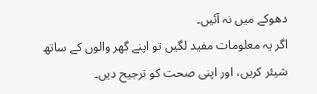دھوکے میں نہ آئیں۔
اگر یہ معلومات مفید لگیں تو اپنے گھر والوں کے ساتھ شیئر کریں، اور اپنی صحت کو ترجیح دیں۔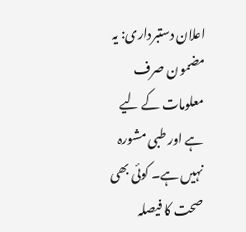اعلان دستبرداری: یہ مضمون صرف معلومات کے لیے ہے اور طبی مشورہ نہیں ہے۔ کوئی بھی صحت کا فیصلہ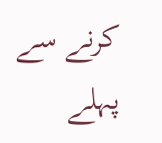کرنے سے پہلے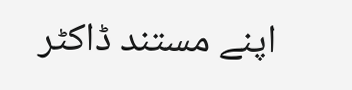اپنے مستند ڈاکٹر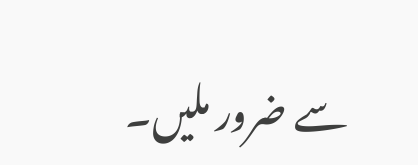سے ضرور ملیں۔